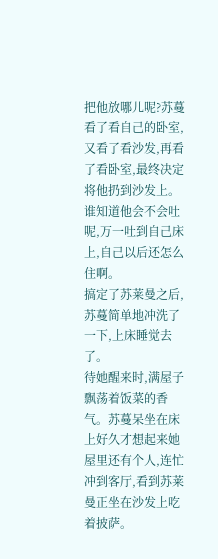把他放哪儿呢?苏蔓看了看自己的卧室,又看了看沙发,再看了看卧室,最终决定将他扔到沙发上。谁知道他会不会吐呢,万一吐到自己床上,自己以后还怎么住啊。
搞定了苏莱曼之后,苏蔓简单地冲洗了一下,上床睡觉去了。
待她醒来时,满屋子飘荡着饭菜的香气。苏蔓呆坐在床上好久才想起来她屋里还有个人,连忙冲到客厅,看到苏莱曼正坐在沙发上吃着披萨。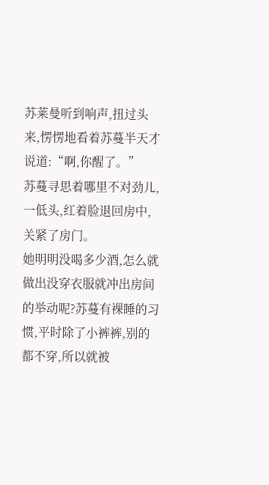苏莱曼听到响声,扭过头来,愣愣地看着苏蔓半天才说道:“啊,你醒了。”
苏蔓寻思着哪里不对劲儿,一低头,红着脸退回房中,关紧了房门。
她明明没喝多少酒,怎么就做出没穿衣服就冲出房间的举动呢?苏蔓有裸睡的习惯,平时除了小裤裤,别的都不穿,所以就被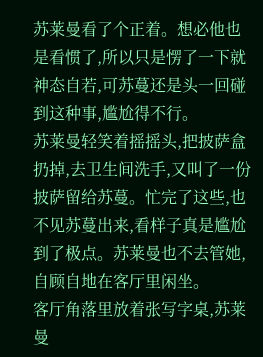苏莱曼看了个正着。想必他也是看惯了,所以只是愣了一下就神态自若,可苏蔓还是头一回碰到这种事,尴尬得不行。
苏莱曼轻笑着摇摇头,把披萨盒扔掉,去卫生间洗手,又叫了一份披萨留给苏蔓。忙完了这些,也不见苏蔓出来,看样子真是尴尬到了极点。苏莱曼也不去管她,自顾自地在客厅里闲坐。
客厅角落里放着张写字桌,苏莱曼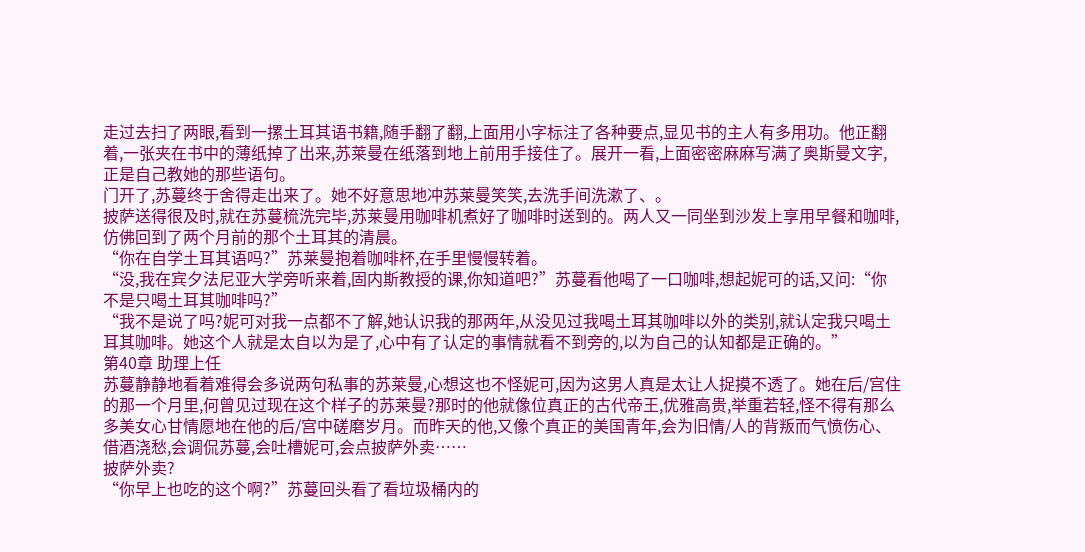走过去扫了两眼,看到一摞土耳其语书籍,随手翻了翻,上面用小字标注了各种要点,显见书的主人有多用功。他正翻着,一张夹在书中的薄纸掉了出来,苏莱曼在纸落到地上前用手接住了。展开一看,上面密密麻麻写满了奥斯曼文字,正是自己教她的那些语句。
门开了,苏蔓终于舍得走出来了。她不好意思地冲苏莱曼笑笑,去洗手间洗漱了、。
披萨送得很及时,就在苏蔓梳洗完毕,苏莱曼用咖啡机煮好了咖啡时送到的。两人又一同坐到沙发上享用早餐和咖啡,仿佛回到了两个月前的那个土耳其的清晨。
“你在自学土耳其语吗?”苏莱曼抱着咖啡杯,在手里慢慢转着。
“没,我在宾夕法尼亚大学旁听来着,固内斯教授的课,你知道吧?”苏蔓看他喝了一口咖啡,想起妮可的话,又问:“你不是只喝土耳其咖啡吗?”
“我不是说了吗?妮可对我一点都不了解,她认识我的那两年,从没见过我喝土耳其咖啡以外的类别,就认定我只喝土耳其咖啡。她这个人就是太自以为是了,心中有了认定的事情就看不到旁的,以为自己的认知都是正确的。”
第40章 助理上任
苏蔓静静地看着难得会多说两句私事的苏莱曼,心想这也不怪妮可,因为这男人真是太让人捉摸不透了。她在后/宫住的那一个月里,何曾见过现在这个样子的苏莱曼?那时的他就像位真正的古代帝王,优雅高贵,举重若轻,怪不得有那么多美女心甘情愿地在他的后/宫中磋磨岁月。而昨天的他,又像个真正的美国青年,会为旧情/人的背叛而气愤伤心、借酒浇愁,会调侃苏蔓,会吐槽妮可,会点披萨外卖……
披萨外卖?
“你早上也吃的这个啊?”苏蔓回头看了看垃圾桶内的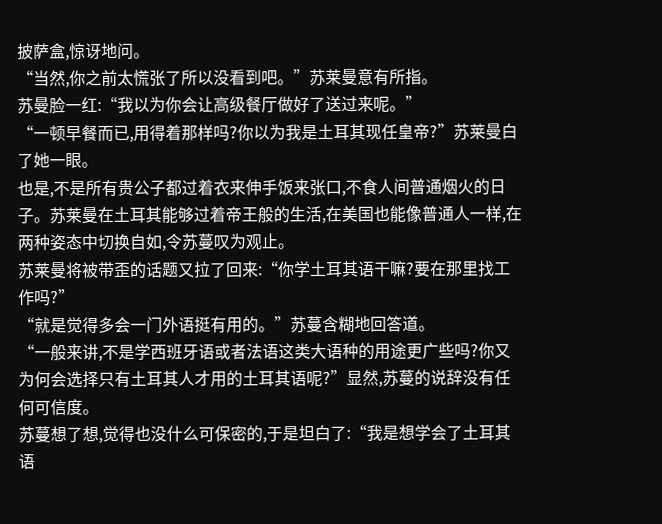披萨盒,惊讶地问。
“当然,你之前太慌张了所以没看到吧。”苏莱曼意有所指。
苏曼脸一红:“我以为你会让高级餐厅做好了送过来呢。”
“一顿早餐而已,用得着那样吗?你以为我是土耳其现任皇帝?”苏莱曼白了她一眼。
也是,不是所有贵公子都过着衣来伸手饭来张口,不食人间普通烟火的日子。苏莱曼在土耳其能够过着帝王般的生活,在美国也能像普通人一样,在两种姿态中切换自如,令苏蔓叹为观止。
苏莱曼将被带歪的话题又拉了回来:“你学土耳其语干嘛?要在那里找工作吗?”
“就是觉得多会一门外语挺有用的。”苏蔓含糊地回答道。
“一般来讲,不是学西班牙语或者法语这类大语种的用途更广些吗?你又为何会选择只有土耳其人才用的土耳其语呢?”显然,苏蔓的说辞没有任何可信度。
苏蔓想了想,觉得也没什么可保密的,于是坦白了:“我是想学会了土耳其语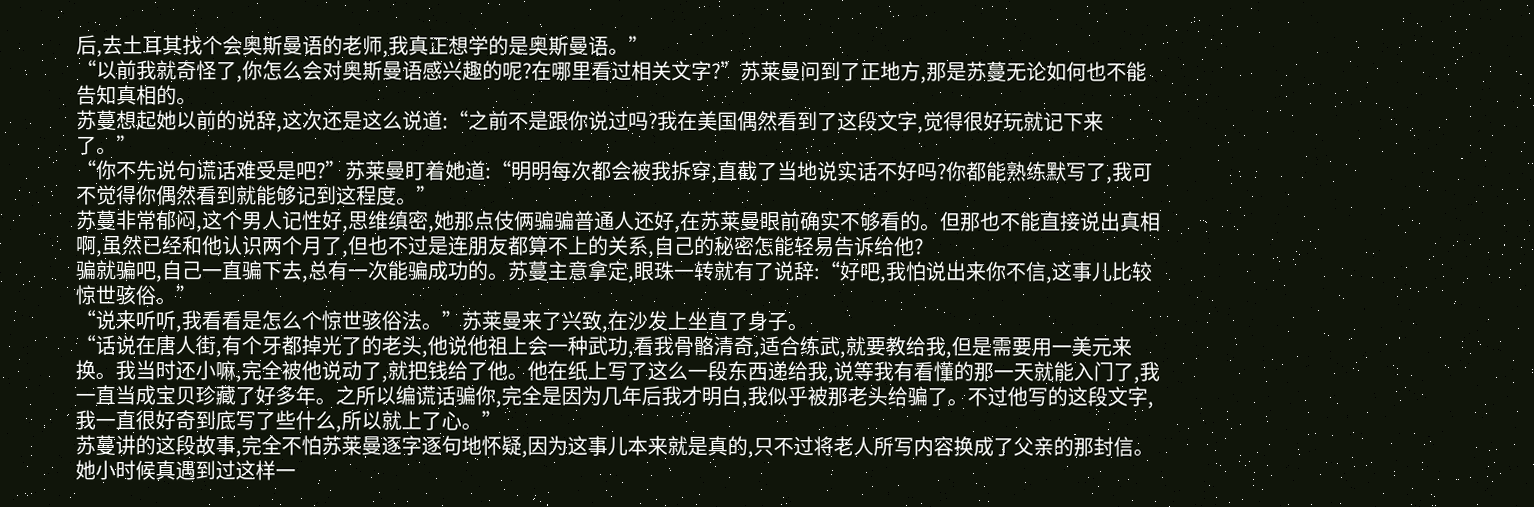后,去土耳其找个会奥斯曼语的老师,我真正想学的是奥斯曼语。”
“以前我就奇怪了,你怎么会对奥斯曼语感兴趣的呢?在哪里看过相关文字?”苏莱曼问到了正地方,那是苏蔓无论如何也不能告知真相的。
苏蔓想起她以前的说辞,这次还是这么说道:“之前不是跟你说过吗?我在美国偶然看到了这段文字,觉得很好玩就记下来了。”
“你不先说句谎话难受是吧?”苏莱曼盯着她道:“明明每次都会被我拆穿,直截了当地说实话不好吗?你都能熟练默写了,我可不觉得你偶然看到就能够记到这程度。”
苏蔓非常郁闷,这个男人记性好,思维缜密,她那点伎俩骗骗普通人还好,在苏莱曼眼前确实不够看的。但那也不能直接说出真相啊,虽然已经和他认识两个月了,但也不过是连朋友都算不上的关系,自己的秘密怎能轻易告诉给他?
骗就骗吧,自己一直骗下去,总有一次能骗成功的。苏蔓主意拿定,眼珠一转就有了说辞:“好吧,我怕说出来你不信,这事儿比较惊世骇俗。”
“说来听听,我看看是怎么个惊世骇俗法。”苏莱曼来了兴致,在沙发上坐直了身子。
“话说在唐人街,有个牙都掉光了的老头,他说他祖上会一种武功,看我骨骼清奇,适合练武,就要教给我,但是需要用一美元来换。我当时还小嘛,完全被他说动了,就把钱给了他。他在纸上写了这么一段东西递给我,说等我有看懂的那一天就能入门了,我一直当成宝贝珍藏了好多年。之所以编谎话骗你,完全是因为几年后我才明白,我似乎被那老头给骗了。不过他写的这段文字,我一直很好奇到底写了些什么,所以就上了心。”
苏蔓讲的这段故事,完全不怕苏莱曼逐字逐句地怀疑,因为这事儿本来就是真的,只不过将老人所写内容换成了父亲的那封信。她小时候真遇到过这样一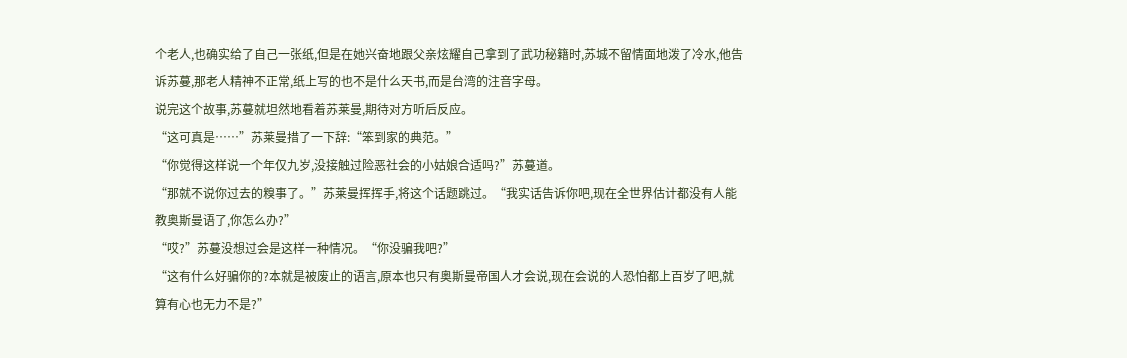个老人,也确实给了自己一张纸,但是在她兴奋地跟父亲炫耀自己拿到了武功秘籍时,苏城不留情面地泼了冷水,他告诉苏蔓,那老人精神不正常,纸上写的也不是什么天书,而是台湾的注音字母。
说完这个故事,苏蔓就坦然地看着苏莱曼,期待对方听后反应。
“这可真是……”苏莱曼措了一下辞:“笨到家的典范。”
“你觉得这样说一个年仅九岁,没接触过险恶社会的小姑娘合适吗?”苏蔓道。
“那就不说你过去的糗事了。”苏莱曼挥挥手,将这个话题跳过。“我实话告诉你吧,现在全世界估计都没有人能教奥斯曼语了,你怎么办?”
“哎?”苏蔓没想过会是这样一种情况。“你没骗我吧?”
“这有什么好骗你的?本就是被废止的语言,原本也只有奥斯曼帝国人才会说,现在会说的人恐怕都上百岁了吧,就算有心也无力不是?”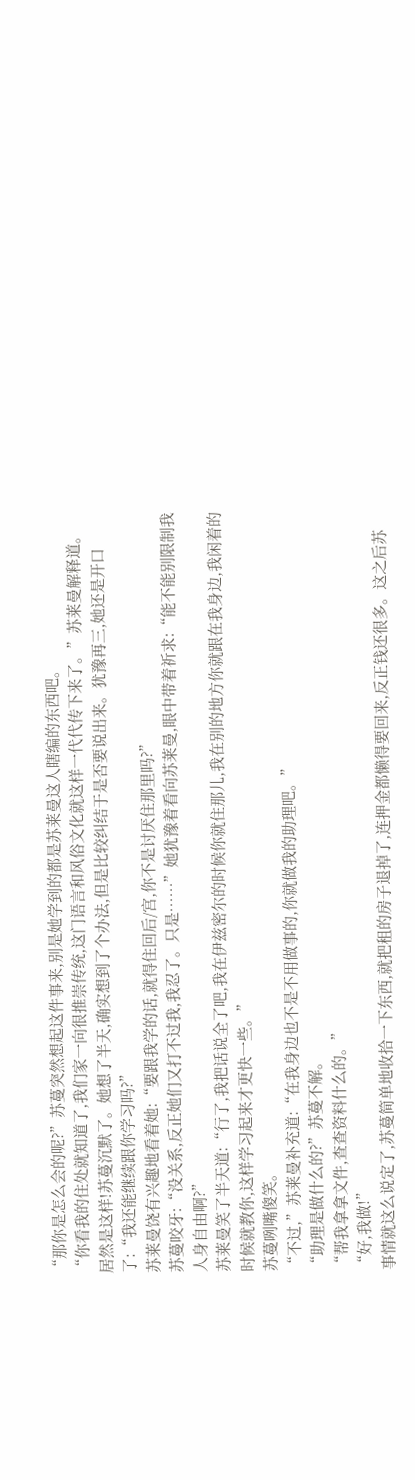“那你是怎么会的呢?”苏蔓突然想起这件事来,别是她学到的都是苏莱曼这人瞎编的东西吧。
“你看我的住处就知道了,我们家一向很推崇传统,这门语言和风俗文化就这样一代代传下来了。”苏莱曼解释道。
居然是这样!苏蔓沉默了。她想了半天,确实想到了个办法,但是比较纠结于是否要说出来。犹豫再三,她还是开口了:“我还能继续跟你学习吗?”
苏莱曼饶有兴趣地看着她:“要跟我学的话,就得住回后/宫,你不是讨厌住那里吗?”
苏蔓咬牙:“没关系,反正她们又打不过我,我忍了。只是……”她犹豫着看向苏莱曼,眼中带着祈求:“能不能别限制我人身自由啊?”
苏莱曼笑了半天道:“行了,我把话说全了吧,我在伊兹密尔的时候你就住那儿,我在别的地方你就跟在我身边,我闲着的时候就教你,这样学习起来才更快一些。”
苏蔓咧嘴傻笑。
“不过,”苏莱曼补充道:“在我身边也不是不用做事的,你就做我的助理吧。”
“助理是做什么的?”苏蔓不解。
“帮我拿拿文件,查查资料什么的。”
“好,我做!”
事情就这么说定了,苏蔓简单地收拾一下东西,就把租的房子退掉了,连押金都懒得要回来,反正钱还很多。这之后苏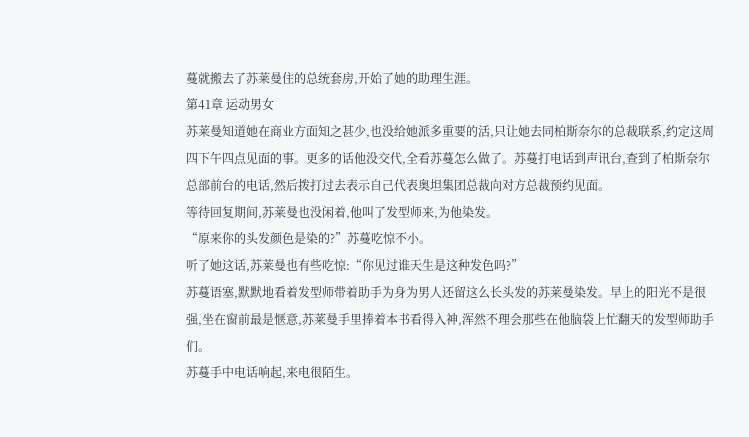蔓就搬去了苏莱曼住的总统套房,开始了她的助理生涯。
第41章 运动男女
苏莱曼知道她在商业方面知之甚少,也没给她派多重要的活,只让她去同柏斯奈尔的总裁联系,约定这周四下午四点见面的事。更多的话他没交代,全看苏蔓怎么做了。苏蔓打电话到声讯台,查到了柏斯奈尔总部前台的电话,然后拨打过去表示自己代表奥坦集团总裁向对方总裁预约见面。
等待回复期间,苏莱曼也没闲着,他叫了发型师来,为他染发。
“原来你的头发颜色是染的?”苏蔓吃惊不小。
听了她这话,苏莱曼也有些吃惊:“你见过谁天生是这种发色吗?”
苏蔓语塞,默默地看着发型师带着助手为身为男人还留这么长头发的苏莱曼染发。早上的阳光不是很强,坐在窗前最是惬意,苏莱曼手里捧着本书看得入神,浑然不理会那些在他脑袋上忙翻天的发型师助手们。
苏蔓手中电话响起,来电很陌生。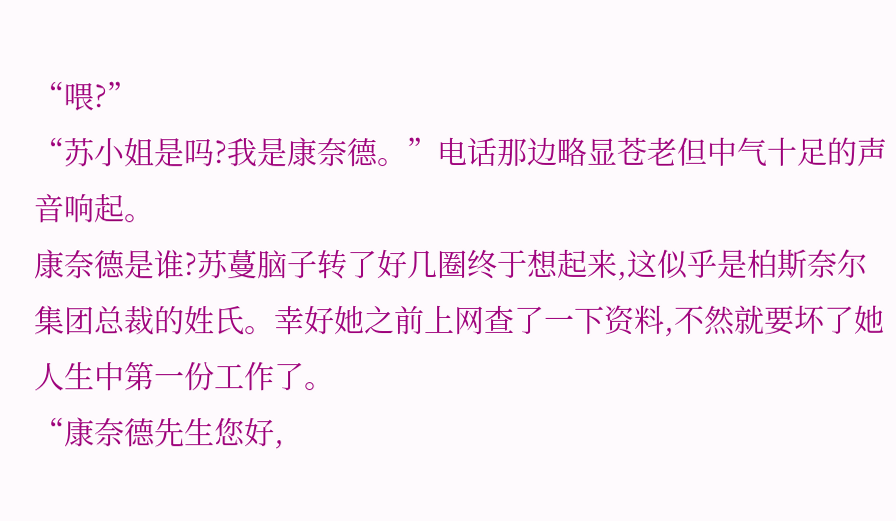“喂?”
“苏小姐是吗?我是康奈德。”电话那边略显苍老但中气十足的声音响起。
康奈德是谁?苏蔓脑子转了好几圈终于想起来,这似乎是柏斯奈尔集团总裁的姓氏。幸好她之前上网查了一下资料,不然就要坏了她人生中第一份工作了。
“康奈德先生您好,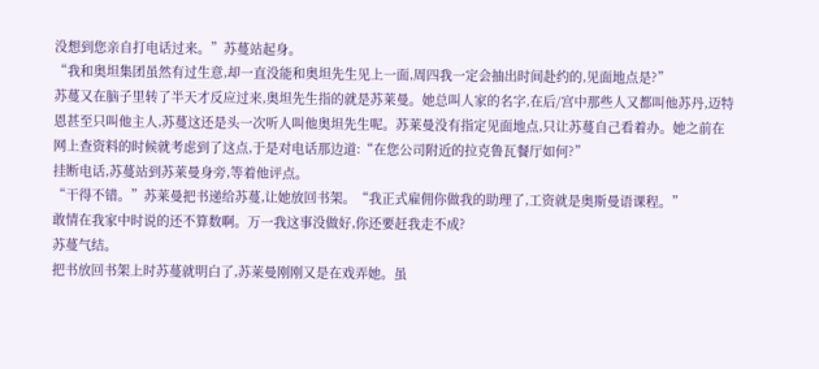没想到您亲自打电话过来。”苏蔓站起身。
“我和奥坦集团虽然有过生意,却一直没能和奥坦先生见上一面,周四我一定会抽出时间赴约的,见面地点是?”
苏蔓又在脑子里转了半天才反应过来,奥坦先生指的就是苏莱曼。她总叫人家的名字,在后/宫中那些人又都叫他苏丹,迈特恩甚至只叫他主人,苏蔓这还是头一次听人叫他奥坦先生呢。苏莱曼没有指定见面地点,只让苏蔓自己看着办。她之前在网上查资料的时候就考虑到了这点,于是对电话那边道:“在您公司附近的拉克鲁瓦餐厅如何?”
挂断电话,苏蔓站到苏莱曼身旁,等着他评点。
“干得不错。”苏莱曼把书递给苏蔓,让她放回书架。“我正式雇佣你做我的助理了,工资就是奥斯曼语课程。”
敢情在我家中时说的还不算数啊。万一我这事没做好,你还要赶我走不成?
苏蔓气结。
把书放回书架上时苏蔓就明白了,苏莱曼刚刚又是在戏弄她。虽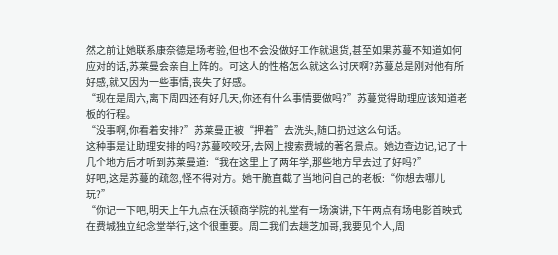然之前让她联系康奈德是场考验,但也不会没做好工作就退货,甚至如果苏蔓不知道如何应对的话,苏莱曼会亲自上阵的。可这人的性格怎么就这么讨厌啊?苏蔓总是刚对他有所好感,就又因为一些事情,丧失了好感。
“现在是周六,离下周四还有好几天,你还有什么事情要做吗?”苏蔓觉得助理应该知道老板的行程。
“没事啊,你看着安排?”苏莱曼正被“押着”去洗头,随口扔过这么句话。
这种事是让助理安排的吗?苏蔓咬咬牙,去网上搜索费城的著名景点。她边查边记,记了十几个地方后才听到苏莱曼道:“我在这里上了两年学,那些地方早去过了好吗?”
好吧,这是苏蔓的疏忽,怪不得对方。她干脆直截了当地问自己的老板:“你想去哪儿玩?”
“你记一下吧,明天上午九点在沃顿商学院的礼堂有一场演讲,下午两点有场电影首映式在费城独立纪念堂举行,这个很重要。周二我们去趟芝加哥,我要见个人,周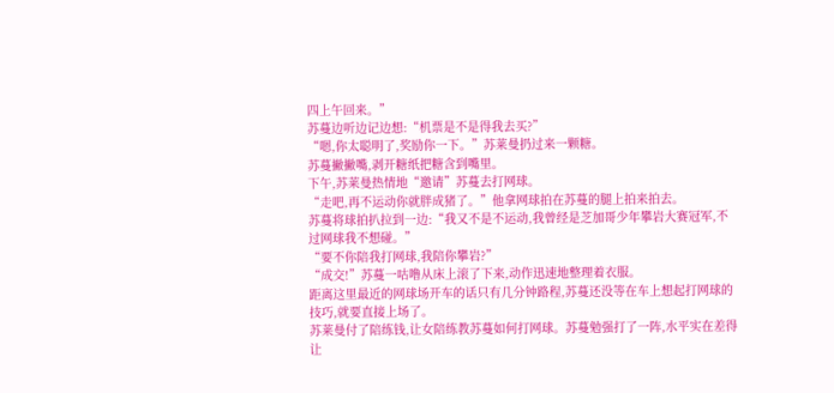四上午回来。”
苏蔓边听边记边想:“机票是不是得我去买?”
“嗯,你太聪明了,奖励你一下。”苏莱曼扔过来一颗糖。
苏蔓撇撇嘴,剥开糖纸把糖含到嘴里。
下午,苏莱曼热情地“邀请”苏蔓去打网球。
“走吧,再不运动你就胖成猪了。”他拿网球拍在苏蔓的腿上拍来拍去。
苏蔓将球拍扒拉到一边:“我又不是不运动,我曾经是芝加哥少年攀岩大赛冠军,不过网球我不想碰。”
“要不你陪我打网球,我陪你攀岩?”
“成交!”苏蔓一咕噜从床上滚了下来,动作迅速地整理着衣服。
距离这里最近的网球场开车的话只有几分钟路程,苏蔓还没等在车上想起打网球的技巧,就要直接上场了。
苏莱曼付了陪练钱,让女陪练教苏蔓如何打网球。苏蔓勉强打了一阵,水平实在差得让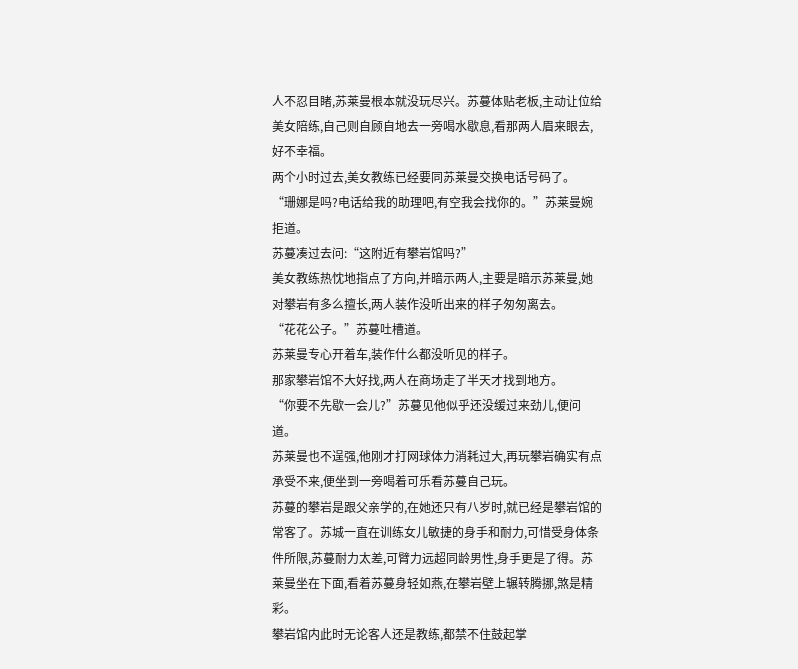人不忍目睹,苏莱曼根本就没玩尽兴。苏蔓体贴老板,主动让位给美女陪练,自己则自顾自地去一旁喝水歇息,看那两人眉来眼去,好不幸福。
两个小时过去,美女教练已经要同苏莱曼交换电话号码了。
“珊娜是吗?电话给我的助理吧,有空我会找你的。”苏莱曼婉拒道。
苏蔓凑过去问:“这附近有攀岩馆吗?”
美女教练热忱地指点了方向,并暗示两人,主要是暗示苏莱曼,她对攀岩有多么擅长,两人装作没听出来的样子匆匆离去。
“花花公子。”苏蔓吐槽道。
苏莱曼专心开着车,装作什么都没听见的样子。
那家攀岩馆不大好找,两人在商场走了半天才找到地方。
“你要不先歇一会儿?”苏蔓见他似乎还没缓过来劲儿,便问道。
苏莱曼也不逞强,他刚才打网球体力消耗过大,再玩攀岩确实有点承受不来,便坐到一旁喝着可乐看苏蔓自己玩。
苏蔓的攀岩是跟父亲学的,在她还只有八岁时,就已经是攀岩馆的常客了。苏城一直在训练女儿敏捷的身手和耐力,可惜受身体条件所限,苏蔓耐力太差,可臂力远超同龄男性,身手更是了得。苏莱曼坐在下面,看着苏蔓身轻如燕,在攀岩壁上辗转腾挪,煞是精彩。
攀岩馆内此时无论客人还是教练,都禁不住鼓起掌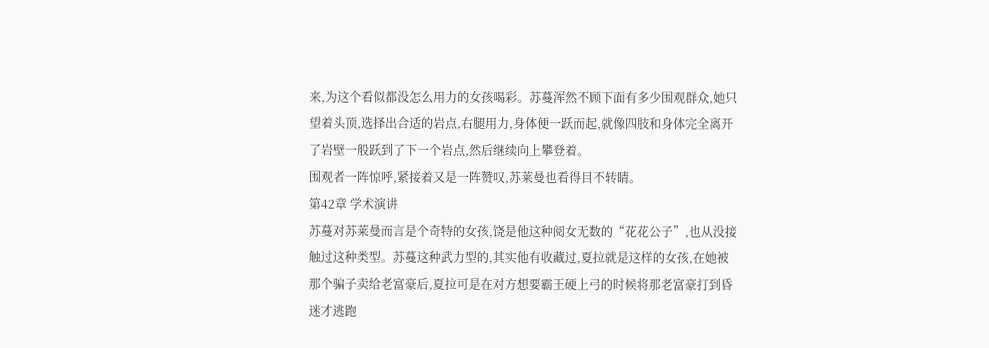来,为这个看似都没怎么用力的女孩喝彩。苏蔓浑然不顾下面有多少围观群众,她只望着头顶,选择出合适的岩点,右腿用力,身体便一跃而起,就像四肢和身体完全离开了岩壁一般跃到了下一个岩点,然后继续向上攀登着。
围观者一阵惊呼,紧接着又是一阵赞叹,苏莱曼也看得目不转睛。
第42章 学术演讲
苏蔓对苏莱曼而言是个奇特的女孩,饶是他这种阅女无数的“花花公子”,也从没接触过这种类型。苏蔓这种武力型的,其实他有收藏过,夏拉就是这样的女孩,在她被那个骗子卖给老富豪后,夏拉可是在对方想要霸王硬上弓的时候将那老富豪打到昏迷才逃跑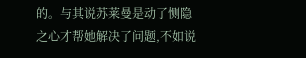的。与其说苏莱曼是动了恻隐之心才帮她解决了问题,不如说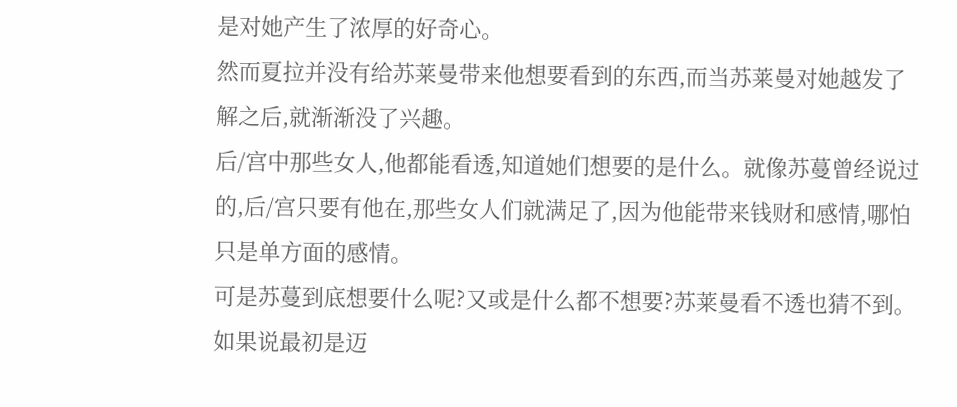是对她产生了浓厚的好奇心。
然而夏拉并没有给苏莱曼带来他想要看到的东西,而当苏莱曼对她越发了解之后,就渐渐没了兴趣。
后/宫中那些女人,他都能看透,知道她们想要的是什么。就像苏蔓曾经说过的,后/宫只要有他在,那些女人们就满足了,因为他能带来钱财和感情,哪怕只是单方面的感情。
可是苏蔓到底想要什么呢?又或是什么都不想要?苏莱曼看不透也猜不到。如果说最初是迈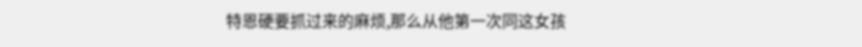特恩硬要抓过来的麻烦,那么从他第一次同这女孩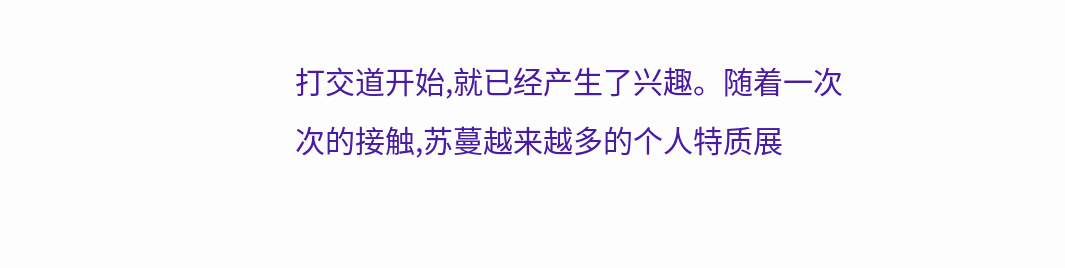打交道开始,就已经产生了兴趣。随着一次次的接触,苏蔓越来越多的个人特质展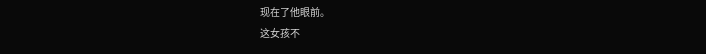现在了他眼前。
这女孩不